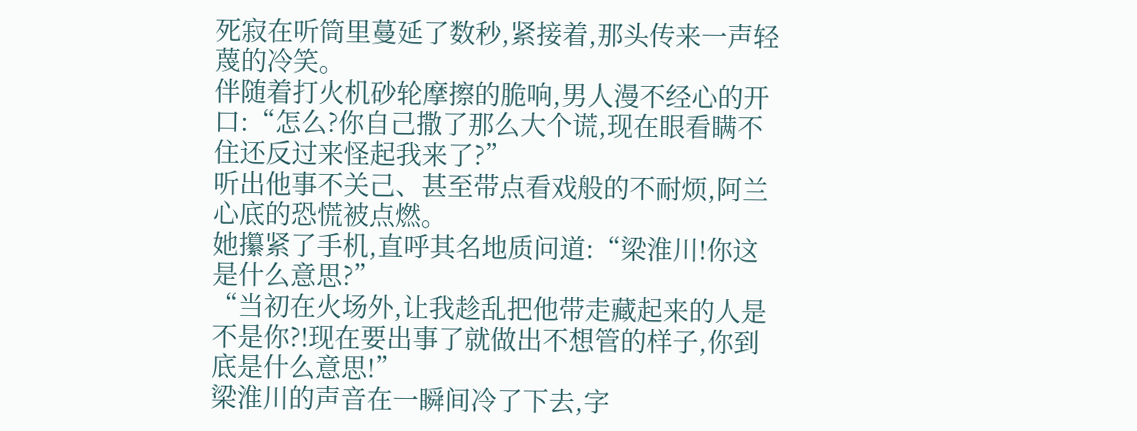死寂在听筒里蔓延了数秒,紧接着,那头传来一声轻蔑的冷笑。
伴随着打火机砂轮摩擦的脆响,男人漫不经心的开口:“怎么?你自己撒了那么大个谎,现在眼看瞒不住还反过来怪起我来了?”
听出他事不关己、甚至带点看戏般的不耐烦,阿兰心底的恐慌被点燃。
她攥紧了手机,直呼其名地质问道:“梁淮川!你这是什么意思?”
“当初在火场外,让我趁乱把他带走藏起来的人是不是你?!现在要出事了就做出不想管的样子,你到底是什么意思!”
梁淮川的声音在一瞬间冷了下去,字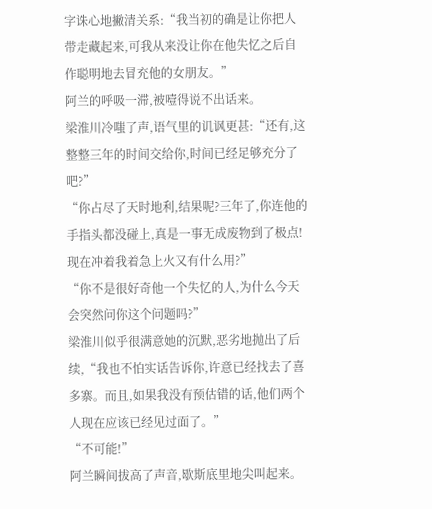字诛心地撇清关系:“我当初的确是让你把人带走藏起来,可我从来没让你在他失忆之后自作聪明地去冒充他的女朋友。”
阿兰的呼吸一滞,被噎得说不出话来。
梁淮川冷嗤了声,语气里的讥讽更甚:“还有,这整整三年的时间交给你,时间已经足够充分了吧?”
“你占尽了天时地利,结果呢?三年了,你连他的手指头都没碰上,真是一事无成废物到了极点!现在冲着我着急上火又有什么用?”
“你不是很好奇他一个失忆的人,为什么今天会突然问你这个问题吗?”
梁淮川似乎很满意她的沉默,恶劣地抛出了后续,“我也不怕实话告诉你,许意已经找去了喜多寨。而且,如果我没有预估错的话,他们两个人现在应该已经见过面了。”
“不可能!”
阿兰瞬间拔高了声音,歇斯底里地尖叫起来。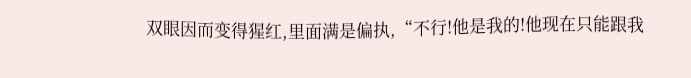双眼因而变得猩红,里面满是偏执,“不行!他是我的!他现在只能跟我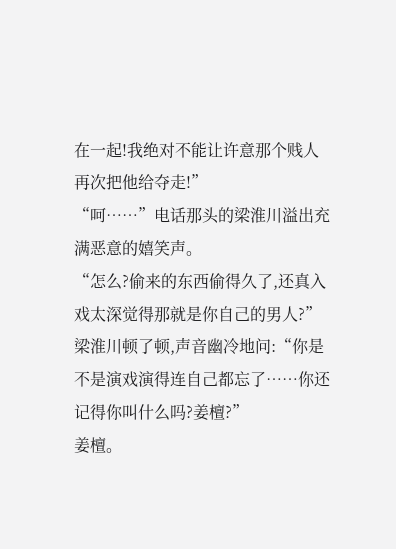在一起!我绝对不能让许意那个贱人再次把他给夺走!”
“呵……”电话那头的梁淮川溢出充满恶意的嬉笑声。
“怎么?偷来的东西偷得久了,还真入戏太深觉得那就是你自己的男人?”
梁淮川顿了顿,声音幽冷地问:“你是不是演戏演得连自己都忘了……你还记得你叫什么吗?姜檀?”
姜檀。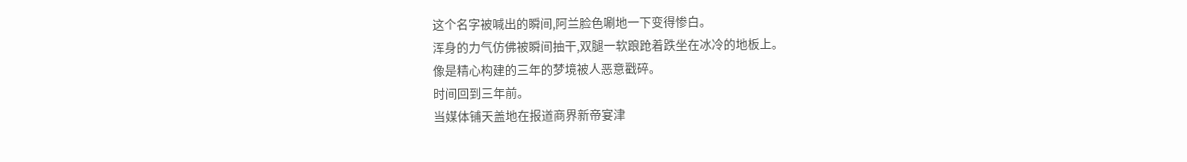这个名字被喊出的瞬间,阿兰脸色唰地一下变得惨白。
浑身的力气仿佛被瞬间抽干,双腿一软踉跄着跌坐在冰冷的地板上。
像是精心构建的三年的梦境被人恶意戳碎。
时间回到三年前。
当媒体铺天盖地在报道商界新帝宴津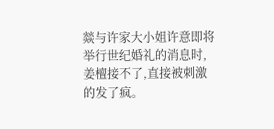燚与许家大小姐许意即将举行世纪婚礼的消息时,姜檀接不了,直接被刺激的发了疯。